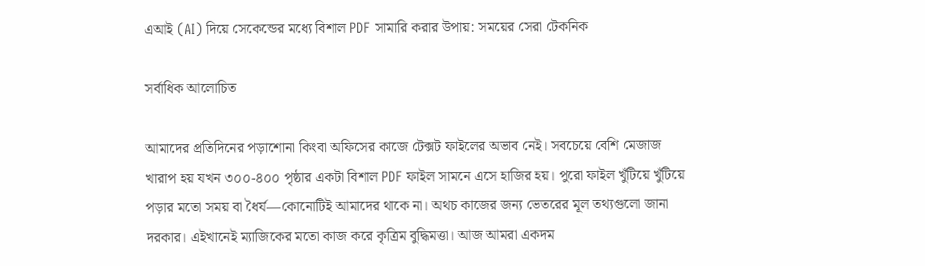এআই (AI) দিয়ে সেকেন্ডের মধ্যে বিশাল PDF সামারি করার উপায়: সময়ের সেরা টেকনিক

সর্বাধিক আলোচিত

আমাদের প্রতিদিনের পড়াশোনা কিংবা অফিসের কাজে টেক্সট ফাইলের অভাব নেই। সবচেয়ে বেশি মেজাজ খারাপ হয় যখন ৩০০-৪০০ পৃষ্ঠার একটা বিশাল PDF ফাইল সামনে এসে হাজির হয়। পুরো ফাইল খুঁটিয়ে খুঁটিয়ে পড়ার মতো সময় বা ধৈর্য—কোনোটিই আমাদের থাকে না। অথচ কাজের জন্য ভেতরের মূল তথ্যগুলো জানা দরকার। এইখানেই ম্যাজিকের মতো কাজ করে কৃত্রিম বুদ্ধিমত্তা। আজ আমরা একদম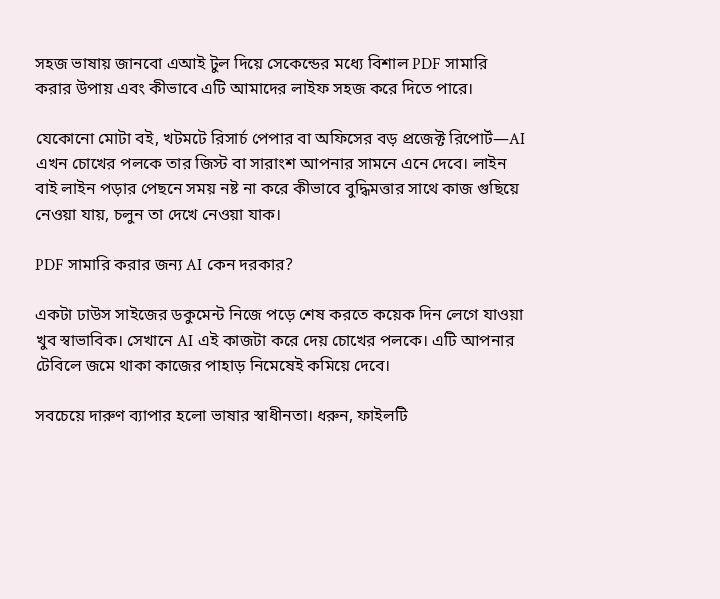সহজ ভাষায় জানবো এআই টুল দিয়ে সেকেন্ডের মধ্যে বিশাল PDF সামারি করার উপায় এবং কীভাবে এটি আমাদের লাইফ সহজ করে দিতে পারে।

যেকোনো মোটা বই, খটমটে রিসার্চ পেপার বা অফিসের বড় প্রজেক্ট রিপোর্ট—AI এখন চোখের পলকে তার জিস্ট বা সারাংশ আপনার সামনে এনে দেবে। লাইন বাই লাইন পড়ার পেছনে সময় নষ্ট না করে কীভাবে বুদ্ধিমত্তার সাথে কাজ গুছিয়ে নেওয়া যায়, চলুন তা দেখে নেওয়া যাক।

PDF সামারি করার জন্য AI কেন দরকার?

একটা ঢাউস সাইজের ডকুমেন্ট নিজে পড়ে শেষ করতে কয়েক দিন লেগে যাওয়া খুব স্বাভাবিক। সেখানে AI এই কাজটা করে দেয় চোখের পলকে। এটি আপনার টেবিলে জমে থাকা কাজের পাহাড় নিমেষেই কমিয়ে দেবে।

সবচেয়ে দারুণ ব্যাপার হলো ভাষার স্বাধীনতা। ধরুন, ফাইলটি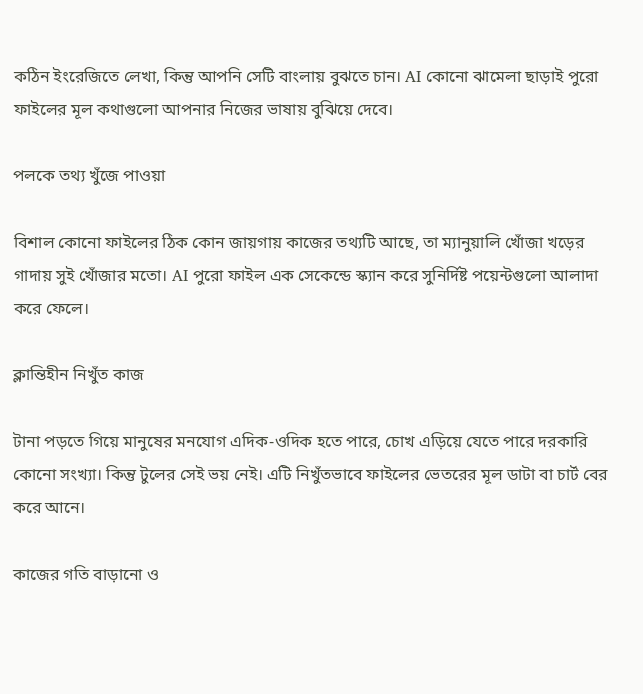কঠিন ইংরেজিতে লেখা, কিন্তু আপনি সেটি বাংলায় বুঝতে চান। AI কোনো ঝামেলা ছাড়াই পুরো ফাইলের মূল কথাগুলো আপনার নিজের ভাষায় বুঝিয়ে দেবে।

পলকে তথ্য খুঁজে পাওয়া

বিশাল কোনো ফাইলের ঠিক কোন জায়গায় কাজের তথ্যটি আছে, তা ম্যানুয়ালি খোঁজা খড়ের গাদায় সুই খোঁজার মতো। AI পুরো ফাইল এক সেকেন্ডে স্ক্যান করে সুনির্দিষ্ট পয়েন্টগুলো আলাদা করে ফেলে।

ক্লান্তিহীন নিখুঁত কাজ

টানা পড়তে গিয়ে মানুষের মনযোগ এদিক-ওদিক হতে পারে, চোখ এড়িয়ে যেতে পারে দরকারি কোনো সংখ্যা। কিন্তু টুলের সেই ভয় নেই। এটি নিখুঁতভাবে ফাইলের ভেতরের মূল ডাটা বা চার্ট বের করে আনে।

কাজের গতি বাড়ানো ও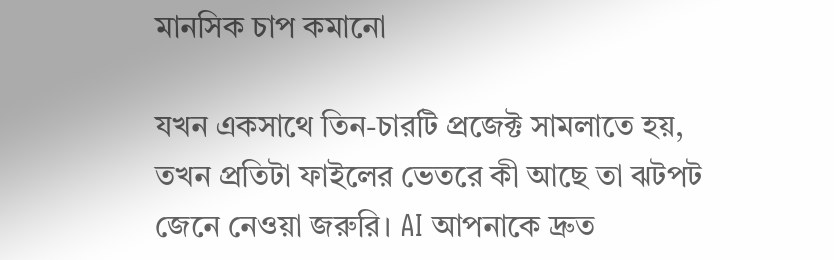মানসিক চাপ কমানো

যখন একসাথে তিন-চারটি প্রজেক্ট সামলাতে হয়, তখন প্রতিটা ফাইলের ভেতরে কী আছে তা ঝটপট জেনে নেওয়া জরুরি। AI আপনাকে দ্রুত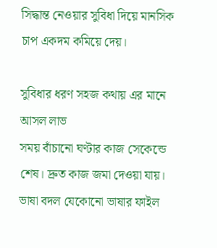সিদ্ধান্ত নেওয়ার সুবিধা দিয়ে মানসিক চাপ একদম কমিয়ে দেয়।

সুবিধার ধরণ সহজ কথায় এর মানে আসল লাভ
সময় বাঁচানো ঘণ্টার কাজ সেকেন্ডে শেষ। দ্রুত কাজ জমা দেওয়া যায়।
ভাষা বদল যেকোনো ভাষার ফাইল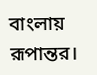বাংলায় রূপান্তর।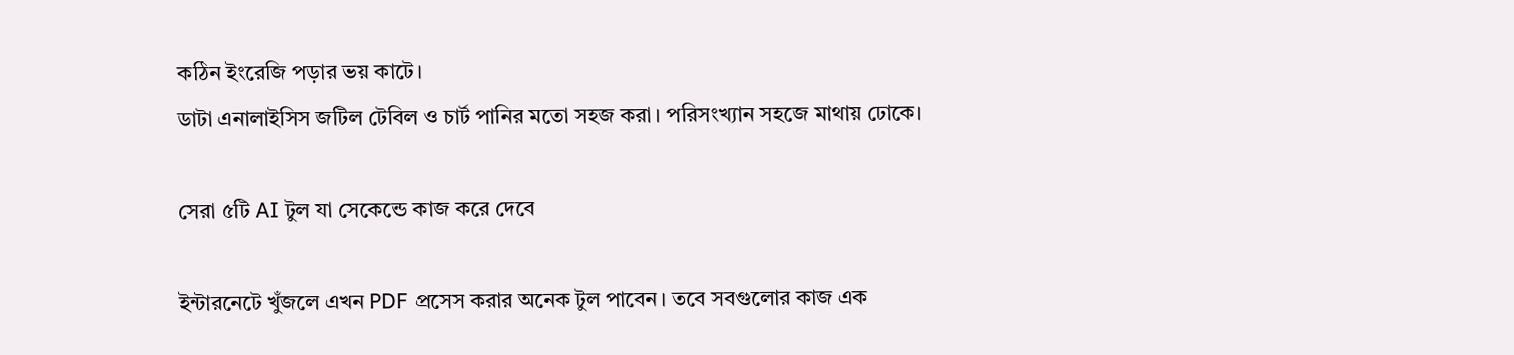কঠিন ইংরেজি পড়ার ভয় কাটে।
ডাটা এনালাইসিস জটিল টেবিল ও চার্ট পানির মতো সহজ করা। পরিসংখ্যান সহজে মাথায় ঢোকে।

সেরা ৫টি AI টুল যা সেকেন্ডে কাজ করে দেবে

ইন্টারনেটে খুঁজলে এখন PDF প্রসেস করার অনেক টুল পাবেন। তবে সবগুলোর কাজ এক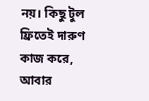নয়। কিছু টুল ফ্রিতেই দারুণ কাজ করে, আবার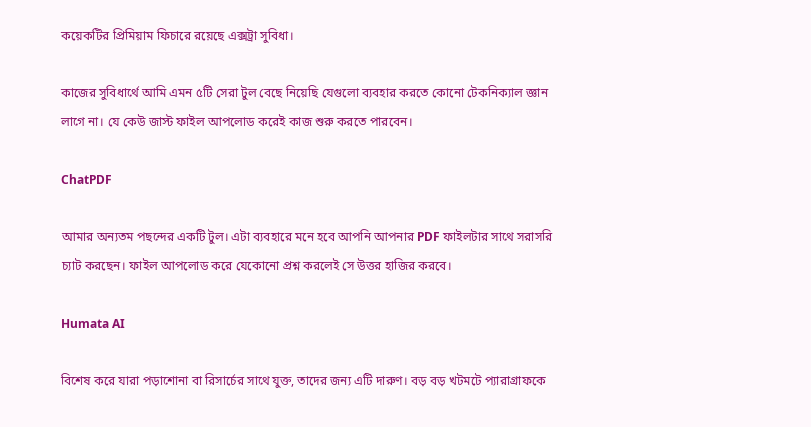কয়েকটির প্রিমিয়াম ফিচারে রয়েছে এক্সট্রা সুবিধা।

কাজের সুবিধার্থে আমি এমন ৫টি সেরা টুল বেছে নিয়েছি যেগুলো ব্যবহার করতে কোনো টেকনিক্যাল জ্ঞান লাগে না। যে কেউ জাস্ট ফাইল আপলোড করেই কাজ শুরু করতে পারবেন।

ChatPDF

আমার অন্যতম পছন্দের একটি টুল। এটা ব্যবহারে মনে হবে আপনি আপনার PDF ফাইলটার সাথে সরাসরি চ্যাট করছেন। ফাইল আপলোড করে যেকোনো প্রশ্ন করলেই সে উত্তর হাজির করবে।

Humata AI

বিশেষ করে যারা পড়াশোনা বা রিসার্চের সাথে যুক্ত, তাদের জন্য এটি দারুণ। বড় বড় খটমটে প্যারাগ্রাফকে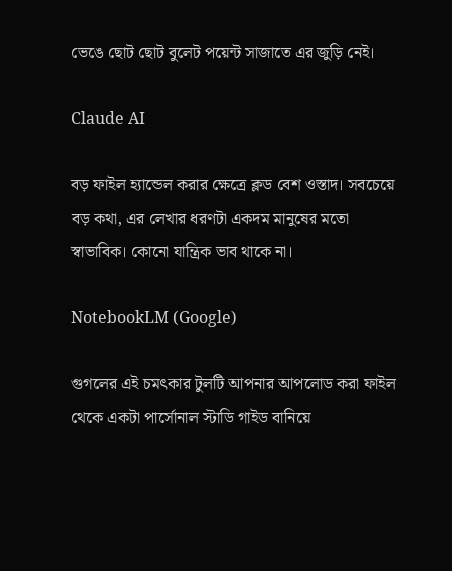ভেঙে ছোট ছোট বুলেট পয়েন্ট সাজাতে এর জুড়ি নেই।

Claude AI

বড় ফাইল হ্যান্ডেল করার ক্ষেত্রে ক্লড বেশ ওস্তাদ। সবচেয়ে বড় কথা, এর লেখার ধরণটা একদম মানুষের মতো স্বাভাবিক। কোনো যান্ত্রিক ভাব থাকে না।

NotebookLM (Google)

গুগলের এই চমৎকার টুলটি আপনার আপলোড করা ফাইল থেকে একটা পার্সোনাল স্টাডি গাইড বানিয়ে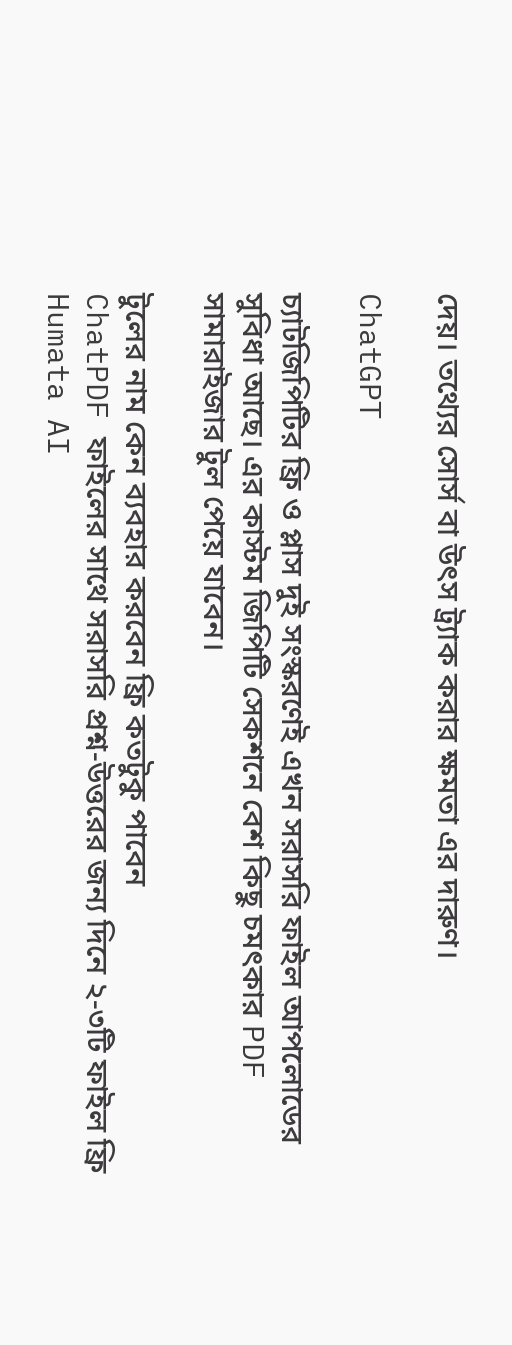দেয়। তথ্যের সোর্স বা উৎস ট্র্যাক করার ক্ষমতা এর দারুণ।

ChatGPT

চ্যাটজিপিটির ফ্রি ও প্লাস দুই সংস্করণেই এখন সরাসরি ফাইল আপলোডের সুবিধা আছে। এর কাস্টম জিপিটি সেকশনে বেশ কিছু চমৎকার PDF সামারাইজার টুল পেয়ে যাবেন।

টুলের নাম কেন ব্যবহার করবেন ফ্রি কতটুকু পাবেন
ChatPDF ফাইলের সাথে সরাসরি প্রশ্ন-উত্তরের জন্য দিনে ২-৩টি ফাইল ফ্রি
Humata AI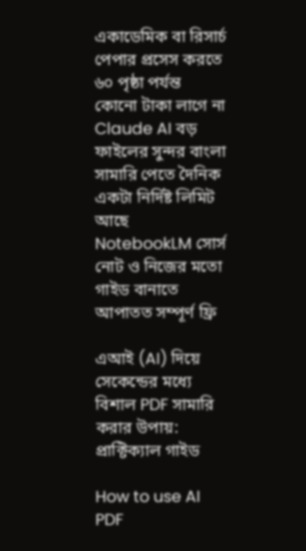একাডেমিক বা রিসার্চ পেপার প্রসেস করতে ৬০ পৃষ্ঠা পর্যন্ত কোনো টাকা লাগে না
Claude AI বড় ফাইলের সুন্দর বাংলা সামারি পেতে দৈনিক একটা নির্দিষ্ট লিমিট আছে
NotebookLM সোর্স নোট ও নিজের মতো গাইড বানাতে আপাতত সম্পূর্ণ ফ্রি

এআই (AI) দিয়ে সেকেন্ডের মধ্যে বিশাল PDF সামারি করার উপায়: প্রাক্টিক্যাল গাইড

How to use AI PDF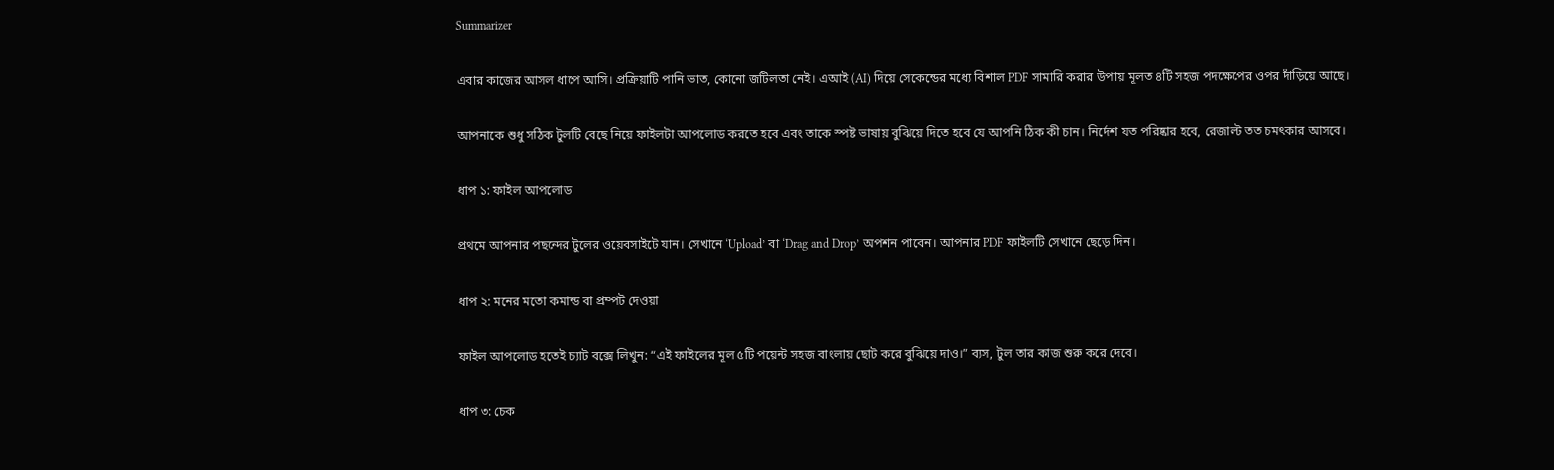Summarizer

এবার কাজের আসল ধাপে আসি। প্রক্রিয়াটি পানি ভাত, কোনো জটিলতা নেই। এআই (AI) দিয়ে সেকেন্ডের মধ্যে বিশাল PDF সামারি করার উপায় মূলত ৪টি সহজ পদক্ষেপের ওপর দাঁড়িয়ে আছে।

আপনাকে শুধু সঠিক টুলটি বেছে নিয়ে ফাইলটা আপলোড করতে হবে এবং তাকে স্পষ্ট ভাষায় বুঝিয়ে দিতে হবে যে আপনি ঠিক কী চান। নির্দেশ যত পরিষ্কার হবে, রেজাল্ট তত চমৎকার আসবে।

ধাপ ১: ফাইল আপলোড

প্রথমে আপনার পছন্দের টুলের ওয়েবসাইটে যান। সেখানে ‘Upload’ বা ‘Drag and Drop’ অপশন পাবেন। আপনার PDF ফাইলটি সেখানে ছেড়ে দিন।

ধাপ ২: মনের মতো কমান্ড বা প্রম্পট দেওয়া

ফাইল আপলোড হতেই চ্যাট বক্সে লিখুন: “এই ফাইলের মূল ৫টি পয়েন্ট সহজ বাংলায় ছোট করে বুঝিয়ে দাও।” ব্যস, টুল তার কাজ শুরু করে দেবে।

ধাপ ৩: চেক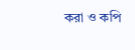করা ও কপি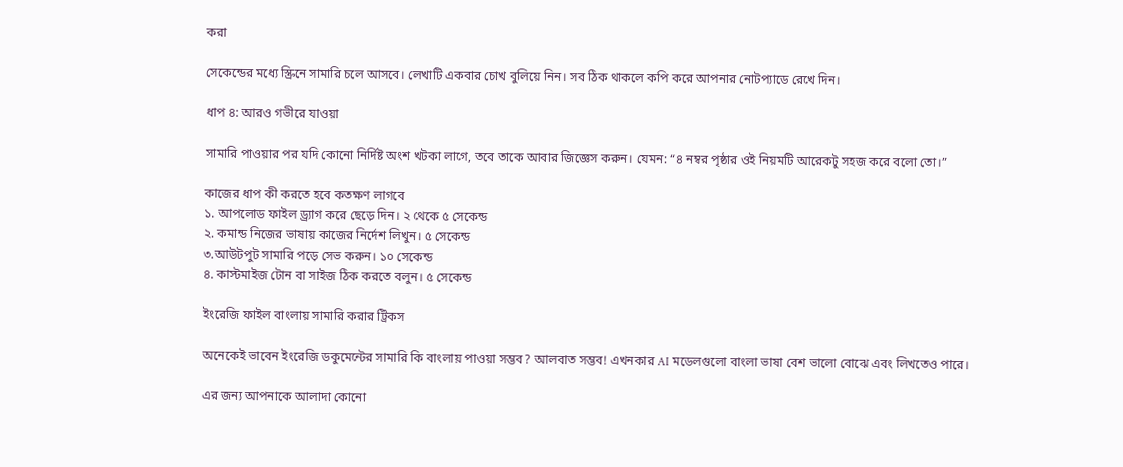করা

সেকেন্ডের মধ্যে স্ক্রিনে সামারি চলে আসবে। লেখাটি একবার চোখ বুলিয়ে নিন। সব ঠিক থাকলে কপি করে আপনার নোটপ্যাডে রেখে দিন।

ধাপ ৪: আরও গভীরে যাওয়া

সামারি পাওয়ার পর যদি কোনো নির্দিষ্ট অংশ খটকা লাগে, তবে তাকে আবার জিজ্ঞেস করুন। যেমন: “৪ নম্বর পৃষ্ঠার ওই নিয়মটি আরেকটু সহজ করে বলো তো।”

কাজের ধাপ কী করতে হবে কতক্ষণ লাগবে
১. আপলোড ফাইল ড্র্যাগ করে ছেড়ে দিন। ২ থেকে ৫ সেকেন্ড
২. কমান্ড নিজের ভাষায় কাজের নির্দেশ লিখুন। ৫ সেকেন্ড
৩.আউটপুট সামারি পড়ে সেভ করুন। ১০ সেকেন্ড
৪. কাস্টমাইজ টোন বা সাইজ ঠিক করতে বলুন। ৫ সেকেন্ড

ইংরেজি ফাইল বাংলায় সামারি করার ট্রিকস

অনেকেই ভাবেন ইংরেজি ডকুমেন্টের সামারি কি বাংলায় পাওয়া সম্ভব? আলবাত সম্ভব! এখনকার AI মডেলগুলো বাংলা ভাষা বেশ ভালো বোঝে এবং লিখতেও পারে।

এর জন্য আপনাকে আলাদা কোনো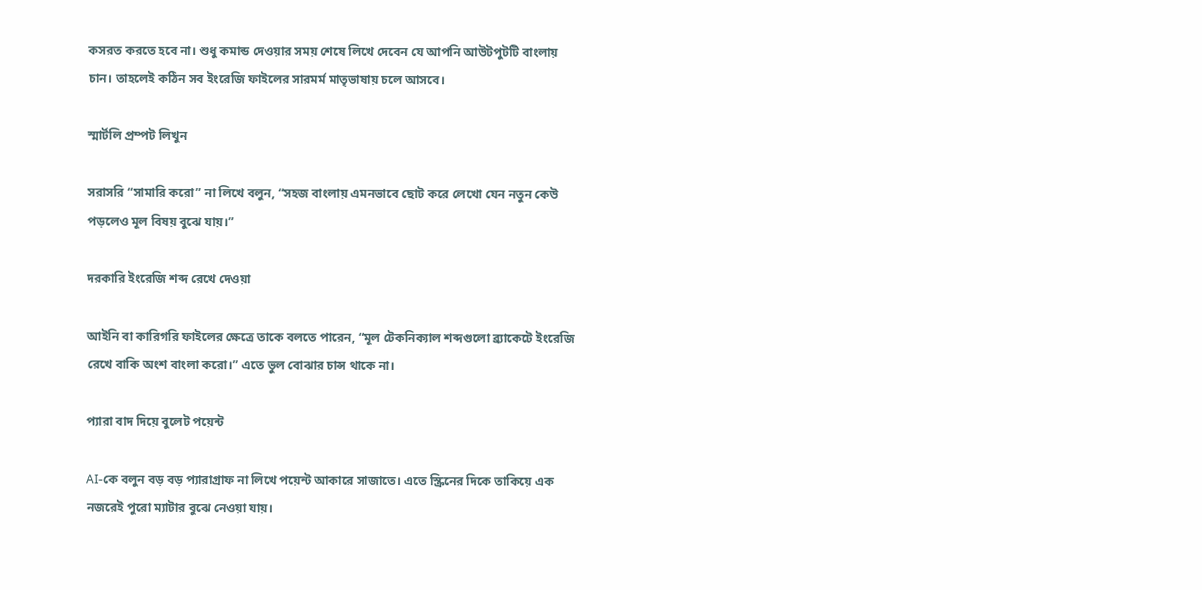কসরত করতে হবে না। শুধু কমান্ড দেওয়ার সময় শেষে লিখে দেবেন যে আপনি আউটপুটটি বাংলায় চান। তাহলেই কঠিন সব ইংরেজি ফাইলের সারমর্ম মাতৃভাষায় চলে আসবে।

স্মার্টলি প্রম্পট লিখুন

সরাসরি “সামারি করো” না লিখে বলুন, “সহজ বাংলায় এমনভাবে ছোট করে লেখো যেন নতুন কেউ পড়লেও মূল বিষয় বুঝে যায়।”

দরকারি ইংরেজি শব্দ রেখে দেওয়া

আইনি বা কারিগরি ফাইলের ক্ষেত্রে তাকে বলতে পারেন, “মূল টেকনিক্যাল শব্দগুলো ব্র্যাকেটে ইংরেজি রেখে বাকি অংশ বাংলা করো।” এতে ভুল বোঝার চান্স থাকে না।

প্যারা বাদ দিয়ে বুলেট পয়েন্ট

AI-কে বলুন বড় বড় প্যারাগ্রাফ না লিখে পয়েন্ট আকারে সাজাতে। এতে স্ক্রিনের দিকে তাকিয়ে এক নজরেই পুরো ম্যাটার বুঝে নেওয়া যায়।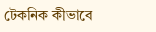টেকনিক কীভাবে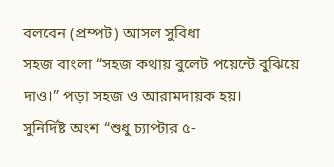বলবেন (প্রম্পট) আসল সুবিধা
সহজ বাংলা “সহজ কথায় বুলেট পয়েন্টে বুঝিয়ে দাও।” পড়া সহজ ও আরামদায়ক হয়।
সুনির্দিষ্ট অংশ “শুধু চ্যাপ্টার ৫-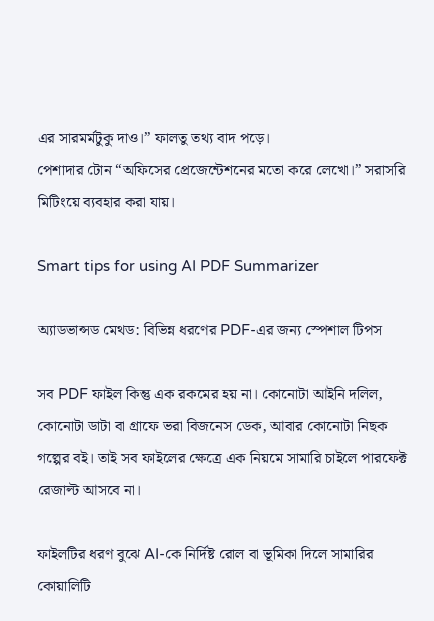এর সারমর্মটুকু দাও।” ফালতু তথ্য বাদ পড়ে।
পেশাদার টোন “অফিসের প্রেজেন্টেশনের মতো করে লেখো।” সরাসরি মিটিংয়ে ব্যবহার করা যায়।

Smart tips for using AI PDF Summarizer

অ্যাডভান্সড মেথড: বিভিন্ন ধরণের PDF-এর জন্য স্পেশাল টিপস

সব PDF ফাইল কিন্তু এক রকমের হয় না। কোনোটা আইনি দলিল, কোনোটা ডাটা বা গ্রাফে ভরা বিজনেস ডেক, আবার কোনোটা নিছক গল্পের বই। তাই সব ফাইলের ক্ষেত্রে এক নিয়মে সামারি চাইলে পারফেক্ট রেজাল্ট আসবে না।

ফাইলটির ধরণ বুঝে AI-কে নির্দিষ্ট রোল বা ভূমিকা দিলে সামারির কোয়ালিটি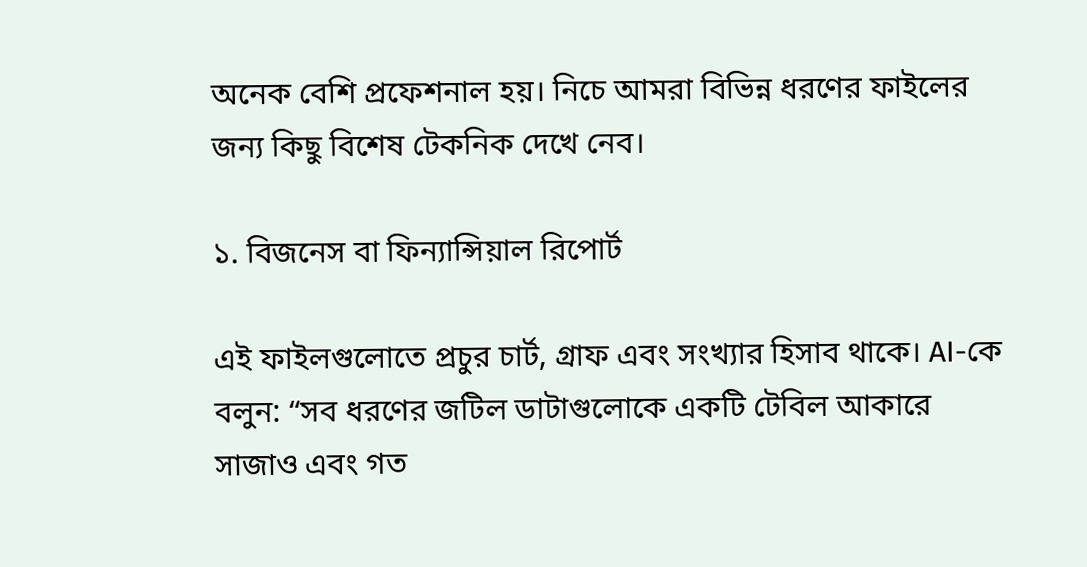অনেক বেশি প্রফেশনাল হয়। নিচে আমরা বিভিন্ন ধরণের ফাইলের জন্য কিছু বিশেষ টেকনিক দেখে নেব।

১. বিজনেস বা ফিন্যান্সিয়াল রিপোর্ট

এই ফাইলগুলোতে প্রচুর চার্ট, গ্রাফ এবং সংখ্যার হিসাব থাকে। AI-কে বলুন: “সব ধরণের জটিল ডাটাগুলোকে একটি টেবিল আকারে সাজাও এবং গত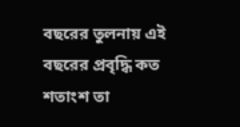বছরের তুলনায় এই বছরের প্রবৃদ্ধি কত শতাংশ তা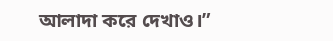আলাদা করে দেখাও।”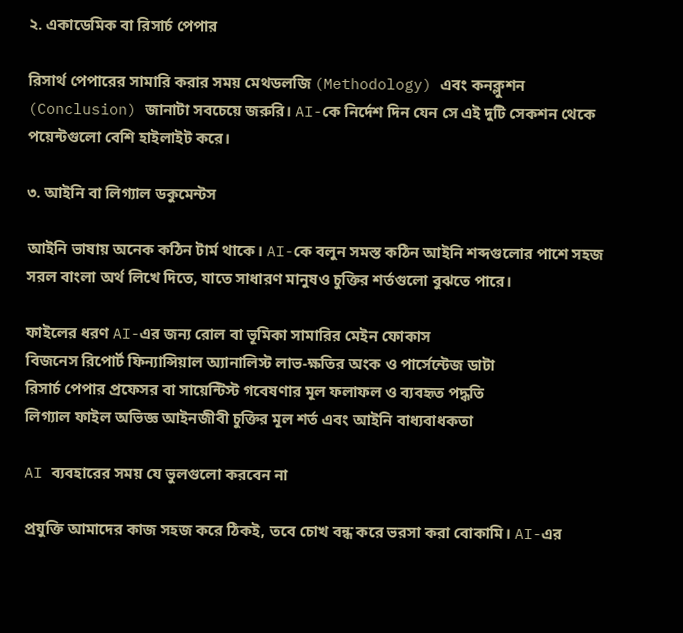২. একাডেমিক বা রিসার্চ পেপার

রিসার্থ পেপারের সামারি করার সময় মেথডলজি (Methodology) এবং কনক্লুশন (Conclusion) জানাটা সবচেয়ে জরুরি। AI-কে নির্দেশ দিন যেন সে এই দুটি সেকশন থেকে পয়েন্টগুলো বেশি হাইলাইট করে।

৩. আইনি বা লিগ্যাল ডকুমেন্টস

আইনি ভাষায় অনেক কঠিন টার্ম থাকে। AI-কে বলুন সমস্ত কঠিন আইনি শব্দগুলোর পাশে সহজ সরল বাংলা অর্থ লিখে দিতে, যাতে সাধারণ মানুষও চুক্তির শর্তগুলো বুঝতে পারে।

ফাইলের ধরণ AI-এর জন্য রোল বা ভূমিকা সামারির মেইন ফোকাস
বিজনেস রিপোর্ট ফিন্যান্সিয়াল অ্যানালিস্ট লাভ-ক্ষতির অংক ও পার্সেন্টেজ ডাটা
রিসার্চ পেপার প্রফেসর বা সায়েন্টিস্ট গবেষণার মূল ফলাফল ও ব্যবহৃত পদ্ধতি
লিগ্যাল ফাইল অভিজ্ঞ আইনজীবী চুক্তির মূল শর্ত এবং আইনি বাধ্যবাধকতা

AI ব্যবহারের সময় যে ভুলগুলো করবেন না

প্রযুক্তি আমাদের কাজ সহজ করে ঠিকই, তবে চোখ বন্ধ করে ভরসা করা বোকামি। AI-এর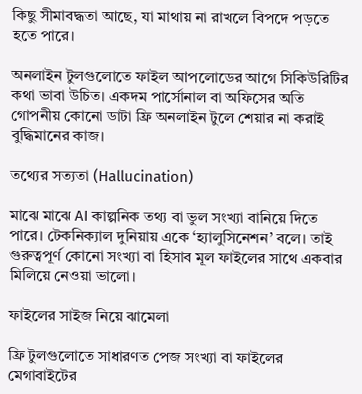কিছু সীমাবদ্ধতা আছে, যা মাথায় না রাখলে বিপদে পড়তে হতে পারে।

অনলাইন টুলগুলোতে ফাইল আপলোডের আগে সিকিউরিটির কথা ভাবা উচিত। একদম পার্সোনাল বা অফিসের অতি গোপনীয় কোনো ডাটা ফ্রি অনলাইন টুলে শেয়ার না করাই বুদ্ধিমানের কাজ।

তথ্যের সত্যতা (Hallucination)

মাঝে মাঝে AI কাল্পনিক তথ্য বা ভুল সংখ্যা বানিয়ে দিতে পারে। টেকনিক্যাল দুনিয়ায় একে ‘হ্যালুসিনেশন’ বলে। তাই গুরুত্বপূর্ণ কোনো সংখ্যা বা হিসাব মূল ফাইলের সাথে একবার মিলিয়ে নেওয়া ভালো।

ফাইলের সাইজ নিয়ে ঝামেলা

ফ্রি টুলগুলোতে সাধারণত পেজ সংখ্যা বা ফাইলের মেগাবাইটের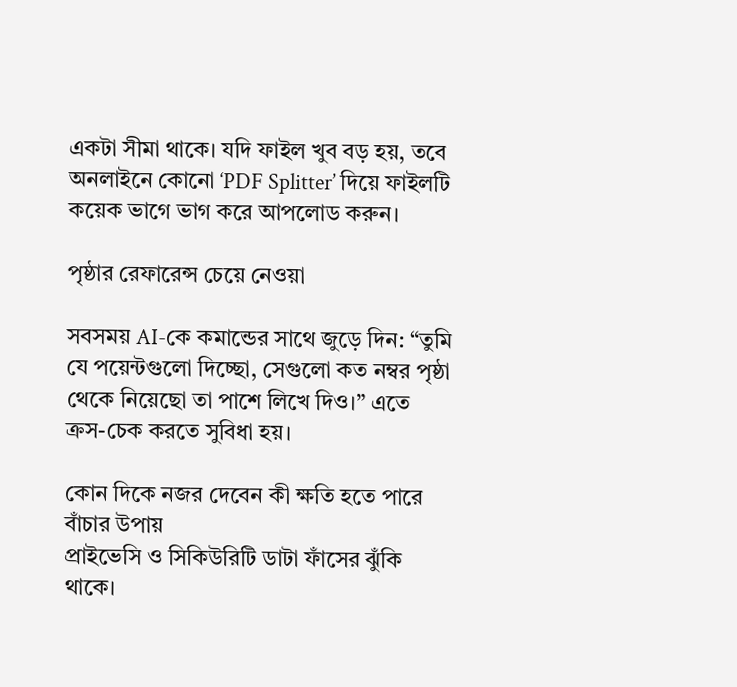একটা সীমা থাকে। যদি ফাইল খুব বড় হয়, তবে অনলাইনে কোনো ‘PDF Splitter’ দিয়ে ফাইলটি কয়েক ভাগে ভাগ করে আপলোড করুন।

পৃষ্ঠার রেফারেন্স চেয়ে নেওয়া

সবসময় AI-কে কমান্ডের সাথে জুড়ে দিন: “তুমি যে পয়েন্টগুলো দিচ্ছো, সেগুলো কত নম্বর পৃষ্ঠা থেকে নিয়েছো তা পাশে লিখে দিও।” এতে ক্রস-চেক করতে সুবিধা হয়।

কোন দিকে নজর দেবেন কী ক্ষতি হতে পারে বাঁচার উপায়
প্রাইভেসি ও সিকিউরিটি ডাটা ফাঁসের ঝুঁকি থাকে।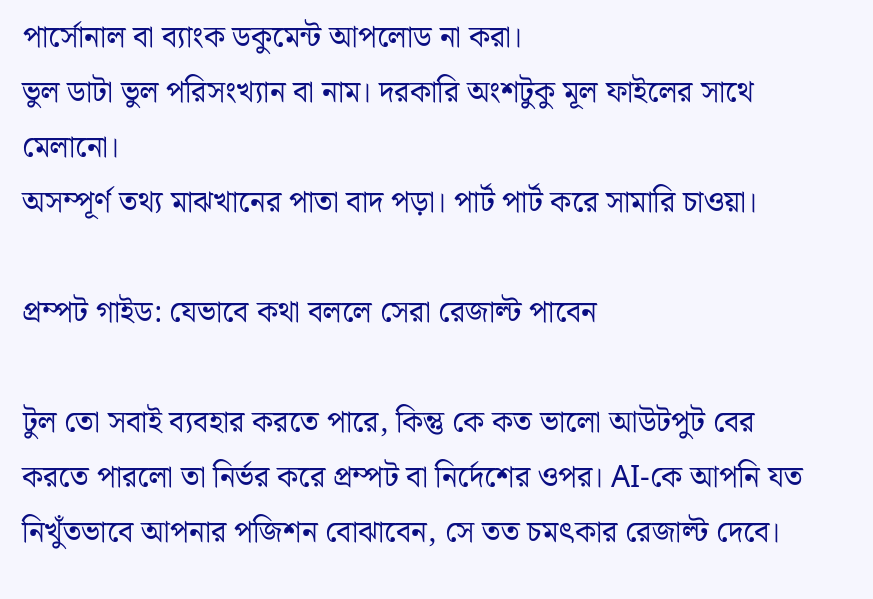পার্সোনাল বা ব্যাংক ডকুমেন্ট আপলোড না করা।
ভুল ডাটা ভুল পরিসংখ্যান বা নাম। দরকারি অংশটুকু মূল ফাইলের সাথে মেলানো।
অসম্পূর্ণ তথ্য মাঝখানের পাতা বাদ পড়া। পার্ট পার্ট করে সামারি চাওয়া।

প্রম্পট গাইড: যেভাবে কথা বললে সেরা রেজাল্ট পাবেন

টুল তো সবাই ব্যবহার করতে পারে, কিন্তু কে কত ভালো আউটপুট বের করতে পারলো তা নির্ভর করে প্রম্পট বা নির্দেশের ওপর। AI-কে আপনি যত নিখুঁতভাবে আপনার পজিশন বোঝাবেন, সে তত চমৎকার রেজাল্ট দেবে।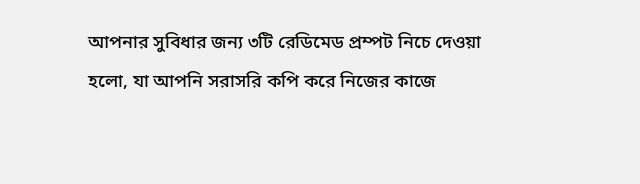আপনার সুবিধার জন্য ৩টি রেডিমেড প্রম্পট নিচে দেওয়া হলো, যা আপনি সরাসরি কপি করে নিজের কাজে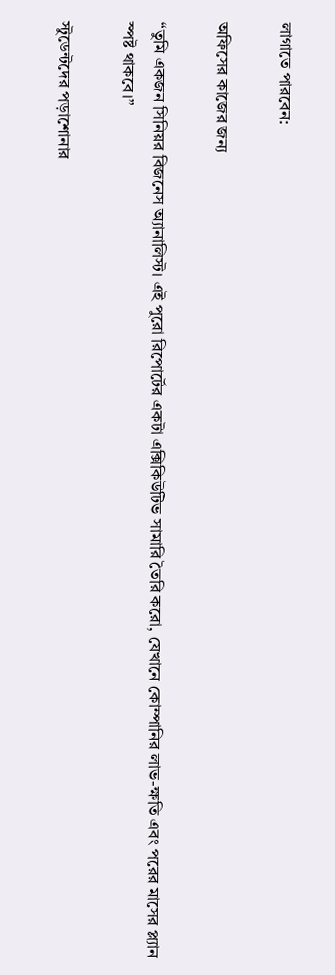লাগাতে পারবেন:

অফিসের কাজের জন্য

“তুমি একজন সিনিয়র বিজনেস অ্যানালিস্ট। এই পুরো রিপোর্টের একটা এক্সিকিউটিভ সামারি তৈরি করো, যেখানে কোম্পানির লাভ-ক্ষতি এবং পরের মাসের প্ল্যান স্পষ্ট থাকবে।”

স্টুডেন্টদের পড়াশোনার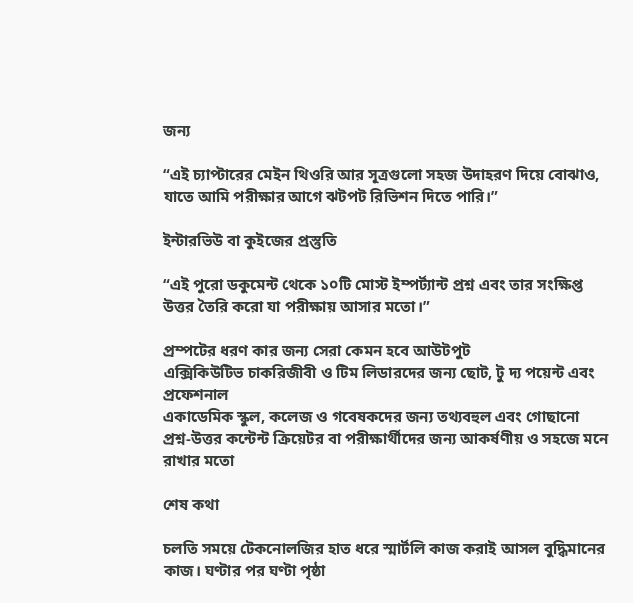জন্য

“এই চ্যাপ্টারের মেইন থিওরি আর সূত্রগুলো সহজ উদাহরণ দিয়ে বোঝাও, যাতে আমি পরীক্ষার আগে ঝটপট রিভিশন দিতে পারি।”

ইন্টারভিউ বা কুইজের প্রস্তুতি

“এই পুরো ডকুমেন্ট থেকে ১০টি মোস্ট ইম্পর্ট্যান্ট প্রশ্ন এবং তার সংক্ষিপ্ত উত্তর তৈরি করো যা পরীক্ষায় আসার মতো।”

প্রম্পটের ধরণ কার জন্য সেরা কেমন হবে আউটপুট
এক্সিকিউটিভ চাকরিজীবী ও টিম লিডারদের জন্য ছোট, টু দ্য পয়েন্ট এবং প্রফেশনাল
একাডেমিক স্কুল, কলেজ ও গবেষকদের জন্য তথ্যবহুল এবং গোছানো
প্রশ্ন-উত্তর কন্টেন্ট ক্রিয়েটর বা পরীক্ষার্থীদের জন্য আকর্ষণীয় ও সহজে মনে রাখার মতো

শেষ কথা

চলতি সময়ে টেকনোলজির হাত ধরে স্মার্টলি কাজ করাই আসল বুদ্ধিমানের কাজ। ঘণ্টার পর ঘণ্টা পৃষ্ঠা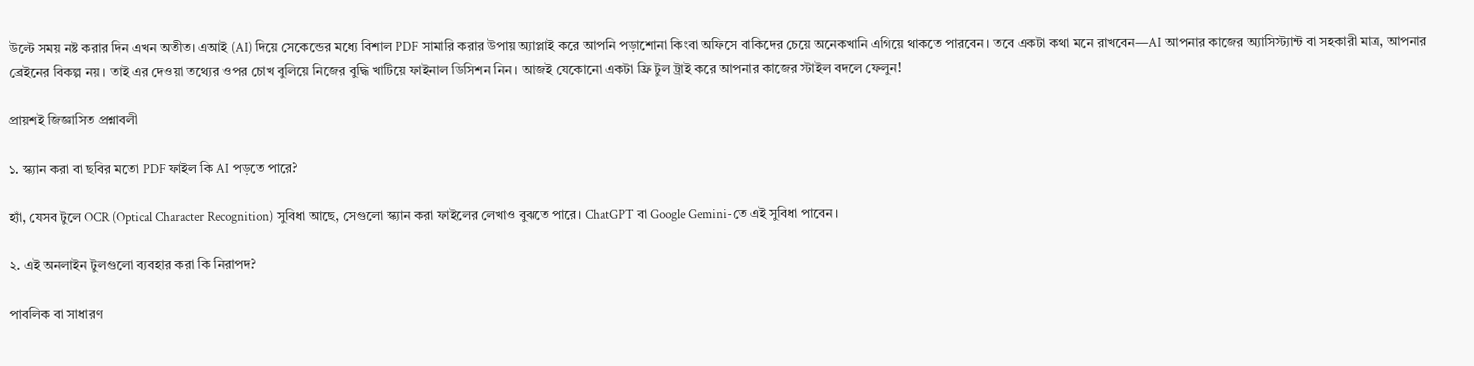উল্টে সময় নষ্ট করার দিন এখন অতীত। এআই (AI) দিয়ে সেকেন্ডের মধ্যে বিশাল PDF সামারি করার উপায় অ্যাপ্লাই করে আপনি পড়াশোনা কিংবা অফিসে বাকিদের চেয়ে অনেকখানি এগিয়ে থাকতে পারবেন। তবে একটা কথা মনে রাখবেন—AI আপনার কাজের অ্যাসিস্ট্যান্ট বা সহকারী মাত্র, আপনার ব্রেইনের বিকল্প নয়। তাই এর দেওয়া তথ্যের ওপর চোখ বুলিয়ে নিজের বুদ্ধি খাটিয়ে ফাইনাল ডিসিশন নিন। আজই যেকোনো একটা ফ্রি টুল ট্রাই করে আপনার কাজের স্টাইল বদলে ফেলুন!

প্রায়শই জিজ্ঞাসিত প্রশ্নাবলী

১. স্ক্যান করা বা ছবির মতো PDF ফাইল কি AI পড়তে পারে?

হ্যাঁ, যেসব টুলে OCR (Optical Character Recognition) সুবিধা আছে, সেগুলো স্ক্যান করা ফাইলের লেখাও বুঝতে পারে। ChatGPT বা Google Gemini-তে এই সুবিধা পাবেন।

২. এই অনলাইন টুলগুলো ব্যবহার করা কি নিরাপদ?

পাবলিক বা সাধারণ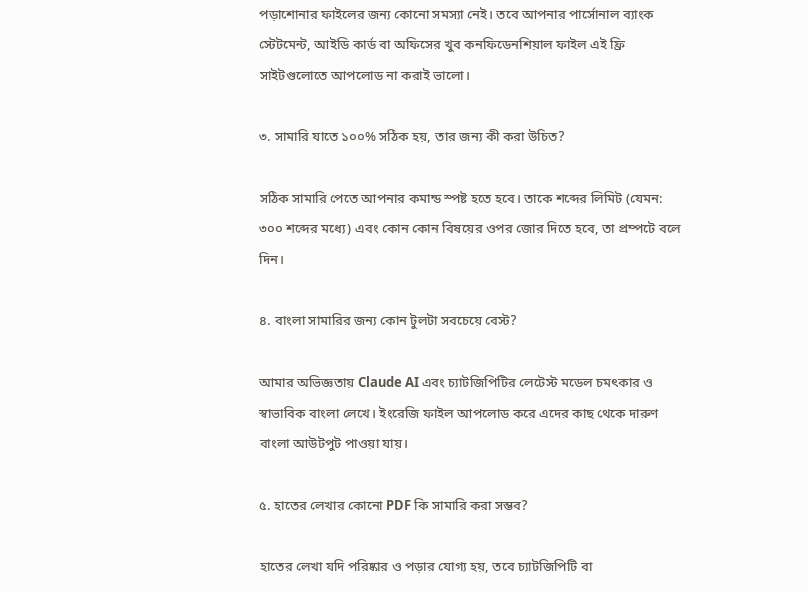পড়াশোনার ফাইলের জন্য কোনো সমস্যা নেই। তবে আপনার পার্সোনাল ব্যাংক স্টেটমেন্ট, আইডি কার্ড বা অফিসের খুব কনফিডেনশিয়াল ফাইল এই ফ্রি সাইটগুলোতে আপলোড না করাই ভালো।

৩. সামারি যাতে ১০০% সঠিক হয়, তার জন্য কী করা উচিত?

সঠিক সামারি পেতে আপনার কমান্ড স্পষ্ট হতে হবে। তাকে শব্দের লিমিট (যেমন: ৩০০ শব্দের মধ্যে) এবং কোন কোন বিষয়ের ওপর জোর দিতে হবে, তা প্রম্পটে বলে দিন।

৪. বাংলা সামারির জন্য কোন টুলটা সবচেয়ে বেস্ট?

আমার অভিজ্ঞতায় Claude AI এবং চ্যাটজিপিটির লেটেস্ট মডেল চমৎকার ও স্বাভাবিক বাংলা লেখে। ইংরেজি ফাইল আপলোড করে এদের কাছ থেকে দারুণ বাংলা আউটপুট পাওয়া যায়।

৫. হাতের লেখার কোনো PDF কি সামারি করা সম্ভব?

হাতের লেখা যদি পরিষ্কার ও পড়ার যোগ্য হয়, তবে চ্যাটজিপিটি বা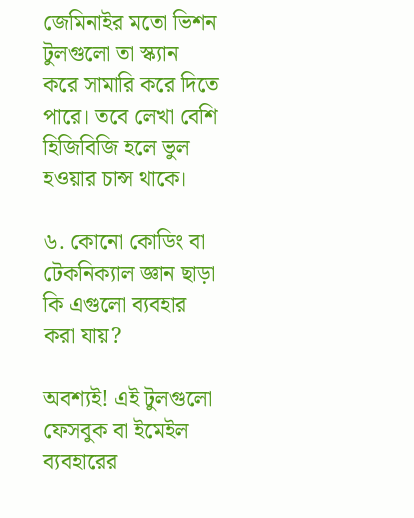জেমিনাইর মতো ভিশন টুলগুলো তা স্ক্যান করে সামারি করে দিতে পারে। তবে লেখা বেশি হিজিবিজি হলে ভুল হওয়ার চান্স থাকে।

৬. কোনো কোডিং বা টেকনিক্যাল জ্ঞান ছাড়া কি এগুলো ব্যবহার করা যায়?

অবশ্যই! এই টুলগুলো ফেসবুক বা ইমেইল ব্যবহারের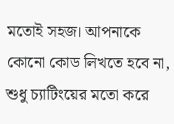মতোই সহজ। আপনাকে কোনো কোড লিখতে হবে না, শুধু চ্যাটিংয়ের মতো করে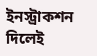ইনস্ট্রাকশন দিলেই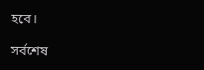হবে।

সর্বশেষ